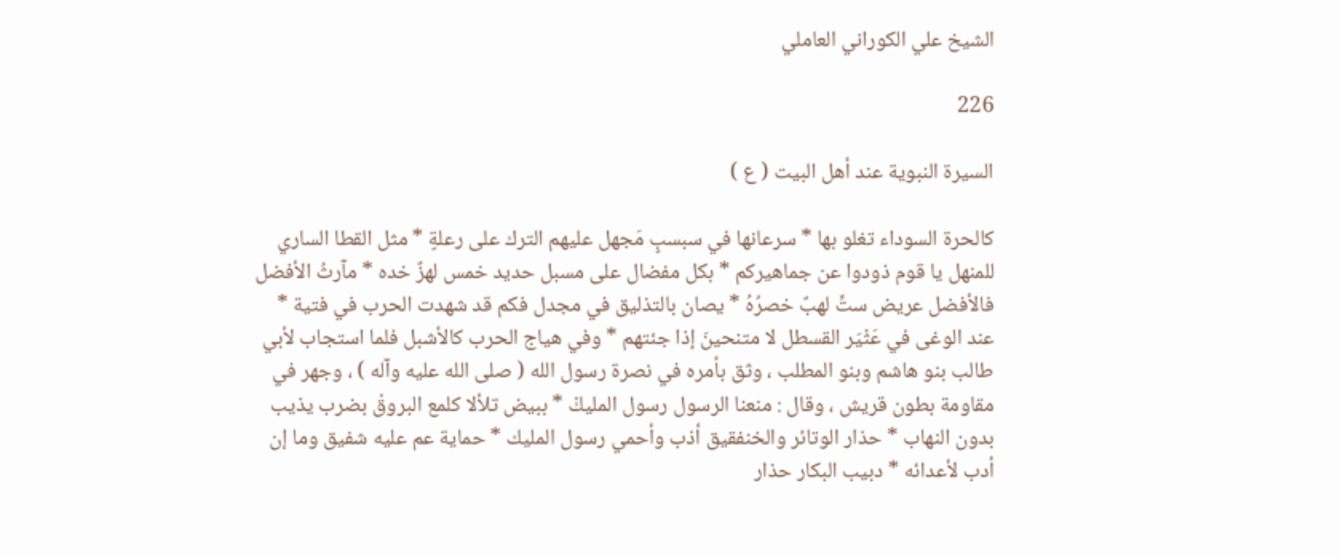الشيخ علي الكوراني العاملي

226

السيرة النبوية عند أهل البيت ( ع )

كالحرة السوداء تغلو بها * سرعانها في سبسبٍ مَجهل عليهم الترك على رعلةٍ * مثل القطا الساري للمنهل يا قوم ذودوا عن جماهيركم * بكل مفضال على مسبل حديد خمس لهزٌ خده * مآرثُ الأفضل فالأفضل عريض ستٍّ لهبٌ خصرُهُ * يصان بالتذليق في مجدل فكم قد شهدت الحرب في فتية * عند الوغى في عَثْيَر القسطل لا متنحينَ إذا جئتهم * وفي هياج الحرب كالأشبل فلما استجاب لأبي طالب بنو هاشم وبنو المطلب ، وثق بأمره في نصرة رسول الله ( صلى الله عليه وآله ) ، وجهر في مقاومة بطون قريش ، وقال : منعنا الرسول رسول المليكْ * ببيض تلألا كلمع البروقْ بضرب يذيب بدون النهاب * حذار الوتائر والخنفقيق أذب وأحمي رسول المليك * حماية عم عليه شفيق وما إن أدب لأعدائه * دبيب البكار حذار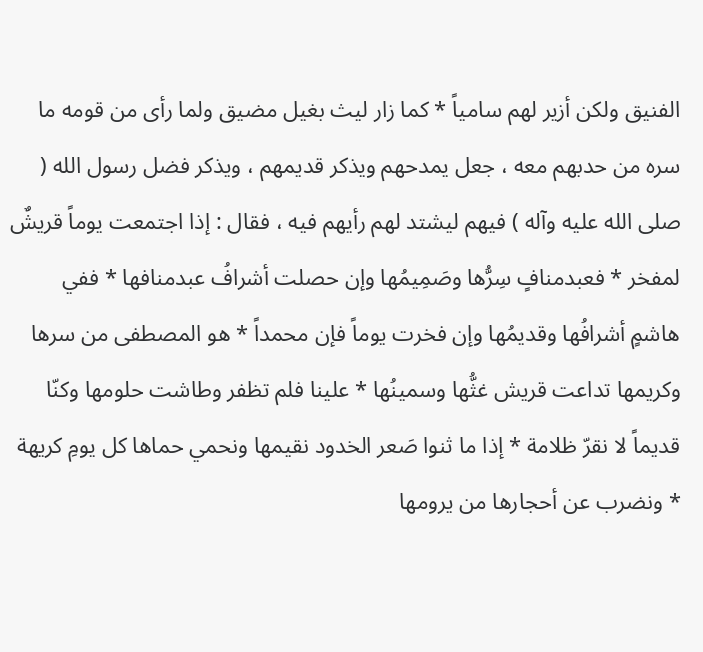الفنيق ولكن أزير لهم سامياً * كما زار ليث بغيل مضيق ولما رأى من قومه ما سره من حدبهم معه ، جعل يمدحهم ويذكر قديمهم ، ويذكر فضل رسول الله ( صلى الله عليه وآله ) فيهم ليشتد لهم رأيهم فيه ، فقال : إذا اجتمعت يوماً قريشٌ لمفخر * فعبدمنافٍ سِرُّها وصَمِيمُها وإن حصلت أشرافُ عبدمنافها * ففي هاشمٍ أشرافُها وقديمُها وإن فخرت يوماً فإن محمداً * هو المصطفى من سرها وكريمها تداعت قريش غثُّها وسمينُها * علينا فلم تظفر وطاشت حلومها وكنّا قديماً لا نقرّ ظلامة * إذا ما ثنوا صَعر الخدود نقيمها ونحمي حماها كل يومِ كريهة * ونضرب عن أحجارها من يرومها